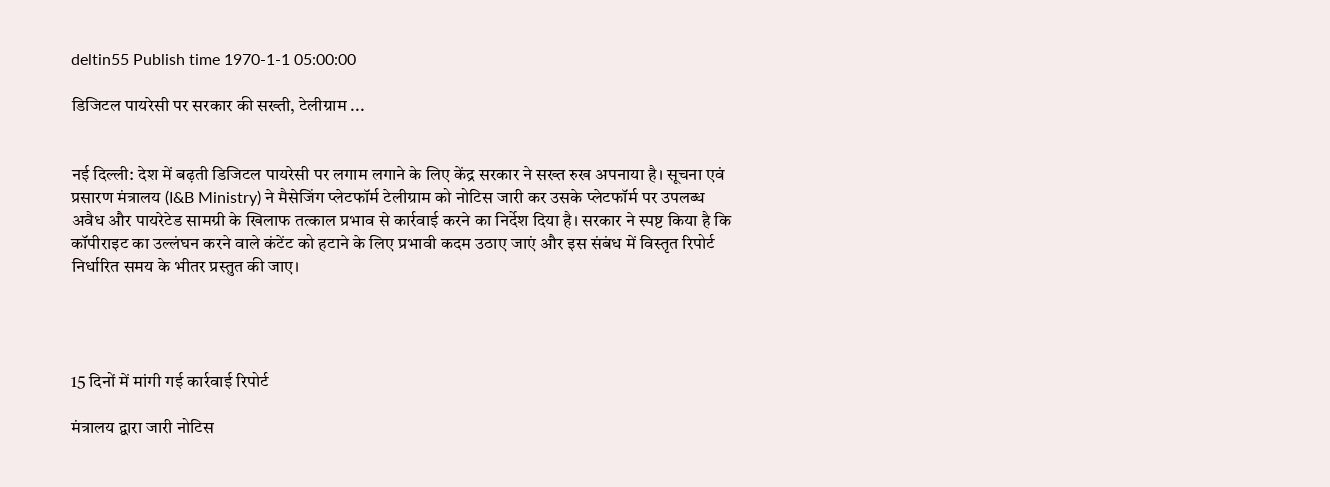deltin55 Publish time 1970-1-1 05:00:00

डिजिटल पायरेसी पर सरकार की सख्ती, टेलीग्राम ...


नई दिल्ली: देश में बढ़ती डिजिटल पायरेसी पर लगाम लगाने के लिए केंद्र सरकार ने सख्त रुख अपनाया है। सूचना एवं प्रसारण मंत्रालय (I&B Ministry) ने मैसेजिंग प्लेटफॉर्म टेलीग्राम को नोटिस जारी कर उसके प्लेटफॉर्म पर उपलब्ध अवैध और पायरेटेड सामग्री के खिलाफ तत्काल प्रभाव से कार्रवाई करने का निर्देश दिया है। सरकार ने स्पष्ट किया है कि कॉपीराइट का उल्लंघन करने वाले कंटेंट को हटाने के लिए प्रभावी कदम उठाए जाएं और इस संबंध में विस्तृत रिपोर्ट निर्धारित समय के भीतर प्रस्तुत की जाए।




15 दिनों में मांगी गई कार्रवाई रिपोर्ट

मंत्रालय द्वारा जारी नोटिस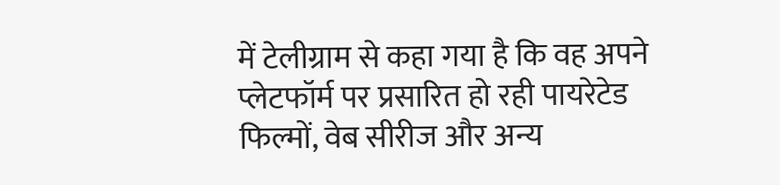में टेलीग्राम से कहा गया है कि वह अपने प्लेटफॉर्म पर प्रसारित हो रही पायरेटेड फिल्मों, वेब सीरीज और अन्य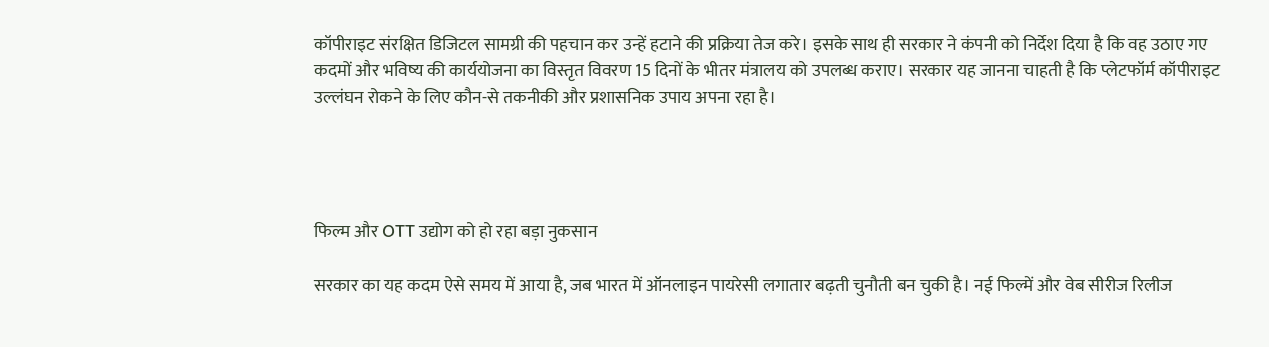कॉपीराइट संरक्षित डिजिटल सामग्री की पहचान कर उन्हें हटाने की प्रक्रिया तेज करे। इसके साथ ही सरकार ने कंपनी को निर्देश दिया है कि वह उठाए गए कदमों और भविष्य की कार्ययोजना का विस्तृत विवरण 15 दिनों के भीतर मंत्रालय को उपलब्ध कराए। सरकार यह जानना चाहती है कि प्लेटफॉर्म कॉपीराइट उल्लंघन रोकने के लिए कौन-से तकनीकी और प्रशासनिक उपाय अपना रहा है।




फिल्म और OTT उद्योग को हो रहा बड़ा नुकसान

सरकार का यह कदम ऐसे समय में आया है, जब भारत में ऑनलाइन पायरेसी लगातार बढ़ती चुनौती बन चुकी है। नई फिल्में और वेब सीरीज रिलीज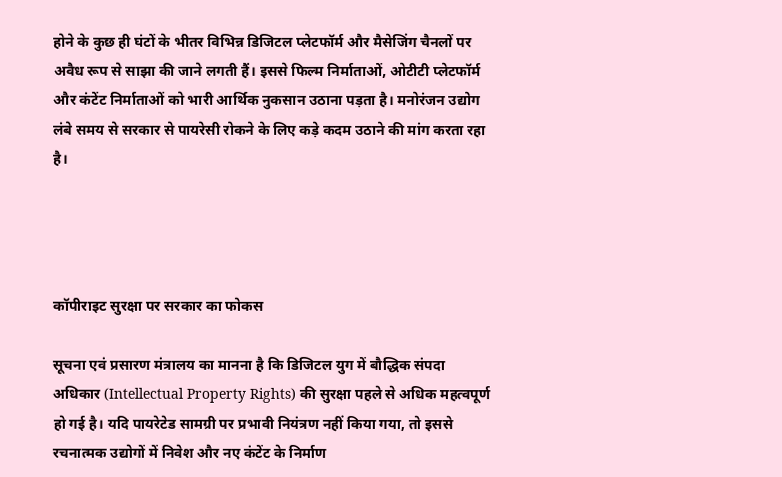होने के कुछ ही घंटों के भीतर विभिन्न डिजिटल प्लेटफॉर्म और मैसेजिंग चैनलों पर अवैध रूप से साझा की जाने लगती हैं। इससे फिल्म निर्माताओं, ओटीटी प्लेटफॉर्म और कंटेंट निर्माताओं को भारी आर्थिक नुकसान उठाना पड़ता है। मनोरंजन उद्योग लंबे समय से सरकार से पायरेसी रोकने के लिए कड़े कदम उठाने की मांग करता रहा है।




कॉपीराइट सुरक्षा पर सरकार का फोकस

सूचना एवं प्रसारण मंत्रालय का मानना है कि डिजिटल युग में बौद्धिक संपदा अधिकार (Intellectual Property Rights) की सुरक्षा पहले से अधिक महत्वपूर्ण हो गई है। यदि पायरेटेड सामग्री पर प्रभावी नियंत्रण नहीं किया गया, तो इससे रचनात्मक उद्योगों में निवेश और नए कंटेंट के निर्माण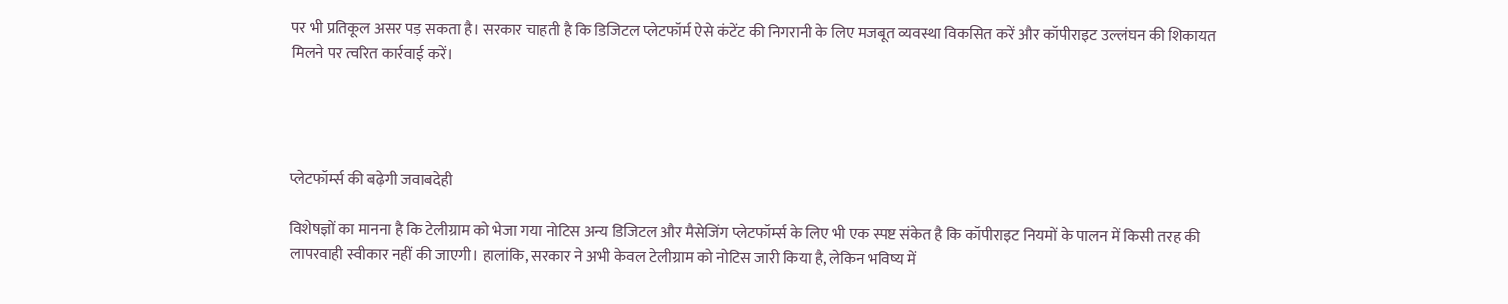पर भी प्रतिकूल असर पड़ सकता है। सरकार चाहती है कि डिजिटल प्लेटफॉर्म ऐसे कंटेंट की निगरानी के लिए मजबूत व्यवस्था विकसित करें और कॉपीराइट उल्लंघन की शिकायत मिलने पर त्वरित कार्रवाई करें।




प्लेटफॉर्म्स की बढ़ेगी जवाबदेही

विशेषज्ञों का मानना है कि टेलीग्राम को भेजा गया नोटिस अन्य डिजिटल और मैसेजिंग प्लेटफॉर्म्स के लिए भी एक स्पष्ट संकेत है कि कॉपीराइट नियमों के पालन में किसी तरह की लापरवाही स्वीकार नहीं की जाएगी। हालांकि, सरकार ने अभी केवल टेलीग्राम को नोटिस जारी किया है, लेकिन भविष्य में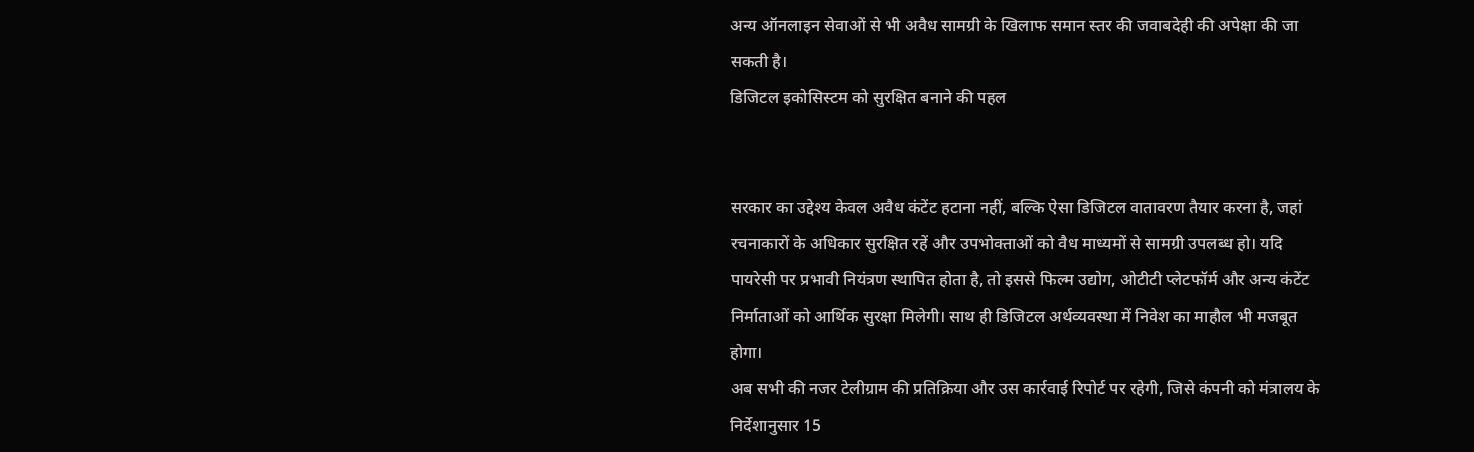अन्य ऑनलाइन सेवाओं से भी अवैध सामग्री के खिलाफ समान स्तर की जवाबदेही की अपेक्षा की जा सकती है।
डिजिटल इकोसिस्टम को सुरक्षित बनाने की पहल


सरकार का उद्देश्य केवल अवैध कंटेंट हटाना नहीं, बल्कि ऐसा डिजिटल वातावरण तैयार करना है, जहां रचनाकारों के अधिकार सुरक्षित रहें और उपभोक्ताओं को वैध माध्यमों से सामग्री उपलब्ध हो। यदि पायरेसी पर प्रभावी नियंत्रण स्थापित होता है, तो इससे फिल्म उद्योग, ओटीटी प्लेटफॉर्म और अन्य कंटेंट निर्माताओं को आर्थिक सुरक्षा मिलेगी। साथ ही डिजिटल अर्थव्यवस्था में निवेश का माहौल भी मजबूत होगा।
अब सभी की नजर टेलीग्राम की प्रतिक्रिया और उस कार्रवाई रिपोर्ट पर रहेगी, जिसे कंपनी को मंत्रालय के निर्देशानुसार 15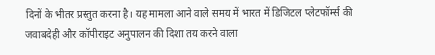दिनों के भीतर प्रस्तुत करना है। यह मामला आने वाले समय में भारत में डिजिटल प्लेटफॉर्म्स की जवाबदेही और कॉपीराइट अनुपालन की दिशा तय करने वाला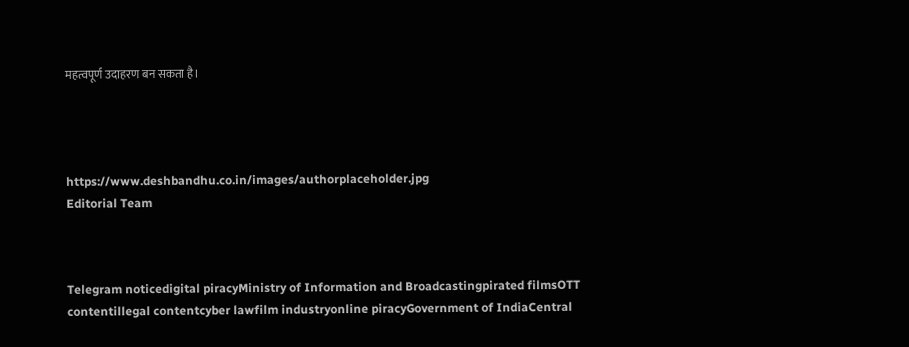महत्वपूर्ण उदाहरण बन सकता है।




https://www.deshbandhu.co.in/images/authorplaceholder.jpg
Editorial Team



Telegram noticedigital piracyMinistry of Information and Broadcastingpirated filmsOTT contentillegal contentcyber lawfilm industryonline piracyGovernment of IndiaCentral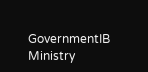GovernmentIB Ministry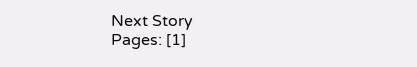Next Story
Pages: [1]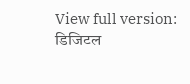View full version: डिजिटल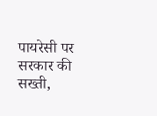पायरेसी पर सरकार की सख्ती,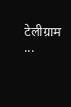टेलीग्राम ...